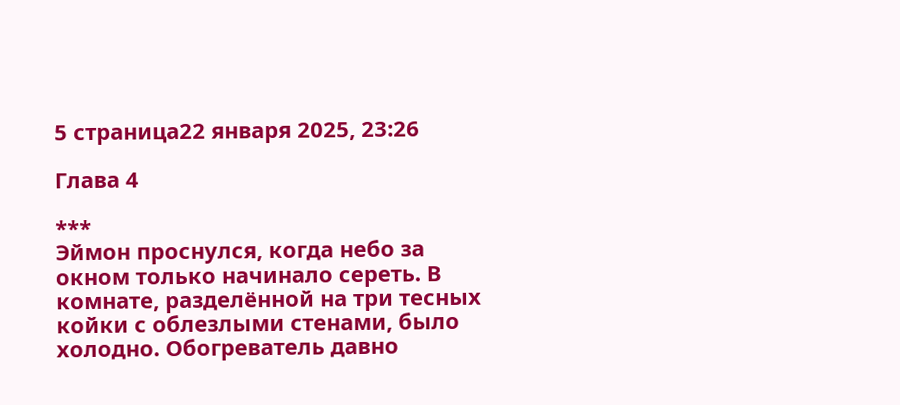5 страница22 января 2025, 23:26

Глава 4

***
Эймон проснулся, когда небо за окном только начинало сереть. В комнате, разделённой на три тесных койки с облезлыми стенами, было холодно. Обогреватель давно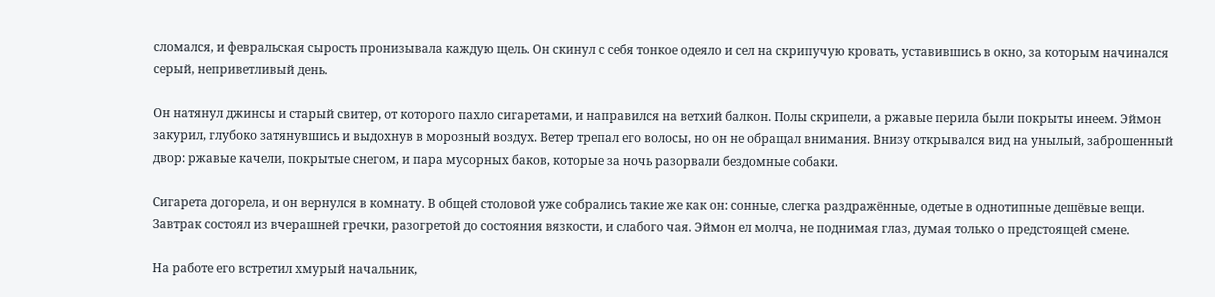сломался, и февральская сырость пронизывала каждую щель. Он скинул с себя тонкое одеяло и сел на скрипучую кровать, уставившись в окно, за которым начинался  серый, неприветливый день.

Он натянул джинсы и старый свитер, от которого пахло сигаретами, и направился на ветхий балкон. Полы скрипели, а ржавые перила были покрыты инеем. Эймон закурил, глубоко затянувшись и выдохнув в морозный воздух. Ветер трепал его волосы, но он не обращал внимания. Внизу открывался вид на унылый, заброшенный двор: ржавые качели, покрытые снегом, и пара мусорных баков, которые за ночь разорвали бездомные собаки.

Сигарета догорела, и он вернулся в комнату. В общей столовой уже собрались такие же как он: сонные, слегка раздражённые, одетые в однотипные дешёвые вещи. Завтрак состоял из вчерашней гречки, разогретой до состояния вязкости, и слабого чая. Эймон ел молча, не поднимая глаз, думая только о предстоящей смене.

На работе его встретил хмурый начальник,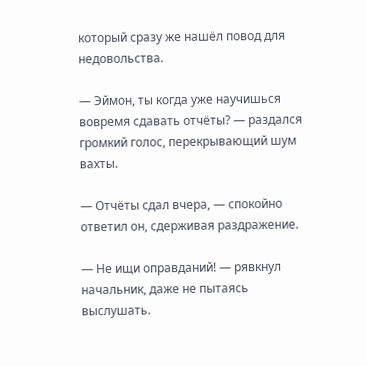который сразу же нашёл повод для недовольства.

— Эймон, ты когда уже научишься вовремя сдавать отчёты? — раздался громкий голос, перекрывающий шум вахты.

— Отчёты сдал вчера, — спокойно ответил он, сдерживая раздражение.

— Не ищи оправданий! — рявкнул начальник, даже не пытаясь выслушать.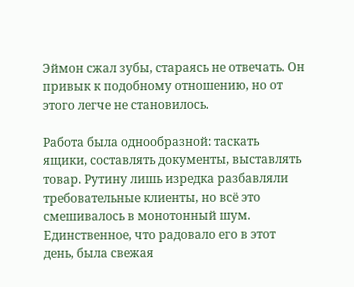Эймон сжал зубы, стараясь не отвечать. Он привык к подобному отношению, но от этого легче не становилось.

Работа была однообразной: таскать ящики, составлять документы, выставлять товар. Рутину лишь изредка разбавляли требовательные клиенты, но всё это смешивалось в монотонный шум. Единственное, что радовало его в этот день, была свежая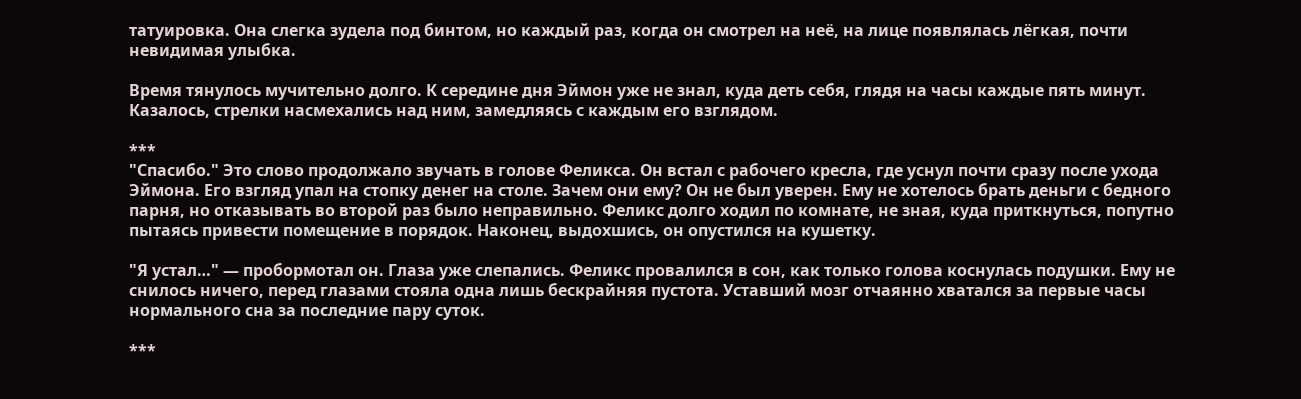татуировка. Она слегка зудела под бинтом, но каждый раз, когда он смотрел на неё, на лице появлялась лёгкая, почти невидимая улыбка.

Время тянулось мучительно долго. К середине дня Эймон уже не знал, куда деть себя, глядя на часы каждые пять минут. Казалось, стрелки насмехались над ним, замедляясь с каждым его взглядом.

***
"Спасибо." Это слово продолжало звучать в голове Феликса. Он встал с рабочего кресла, где уснул почти сразу после ухода Эймона. Его взгляд упал на стопку денег на столе. Зачем они ему? Он не был уверен. Ему не хотелось брать деньги с бедного парня, но отказывать во второй раз было неправильно. Феликс долго ходил по комнате, не зная, куда приткнуться, попутно пытаясь привести помещение в порядок. Наконец, выдохшись, он опустился на кушетку.

"Я устал…" — пробормотал он. Глаза уже слепались. Феликс провалился в сон, как только голова коснулась подушки. Ему не снилось ничего, перед глазами стояла одна лишь бескрайняя пустота. Уставший мозг отчаянно хватался за первые часы нормального сна за последние пару суток.

***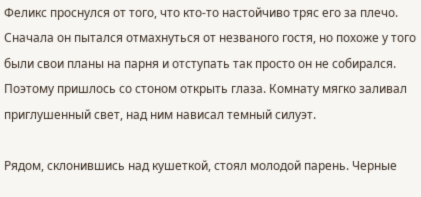Феликс проснулся от того, что кто-то настойчиво тряс его за плечо. Сначала он пытался отмахнуться от незваного гостя, но похоже у того были свои планы на парня и отступать так просто он не собирался. Поэтому пришлось со стоном открыть глаза. Комнату мягко заливал приглушенный свет, над ним нависал темный силуэт.

Рядом, склонившись над кушеткой, стоял молодой парень. Черные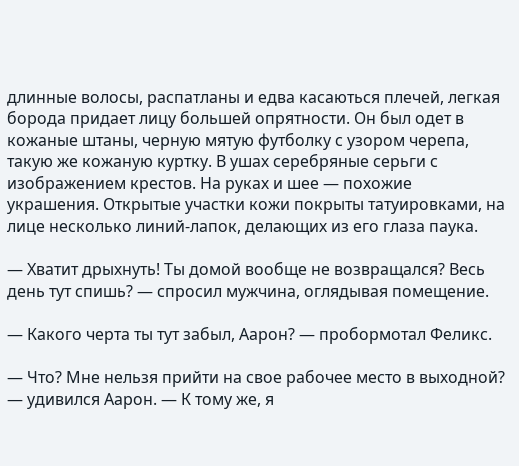длинные волосы, распатланы и едва касаються плечей, легкая борода придает лицу большей опрятности. Он был одет в кожаные штаны, черную мятую футболку с узором черепа, такую же кожаную куртку. В ушах серебряные серьги с изображением крестов. На руках и шее — похожие украшения. Открытые участки кожи покрыты татуировками, на лице несколько линий-лапок, делающих из его глаза паука.

— Хватит дрыхнуть! Ты домой вообще не возвращался? Весь день тут спишь? — спросил мужчина, оглядывая помещение.

— Какого черта ты тут забыл, Аарон? — пробормотал Феликс.

— Что? Мне нельзя прийти на свое рабочее место в выходной? — удивился Аарон. — К тому же, я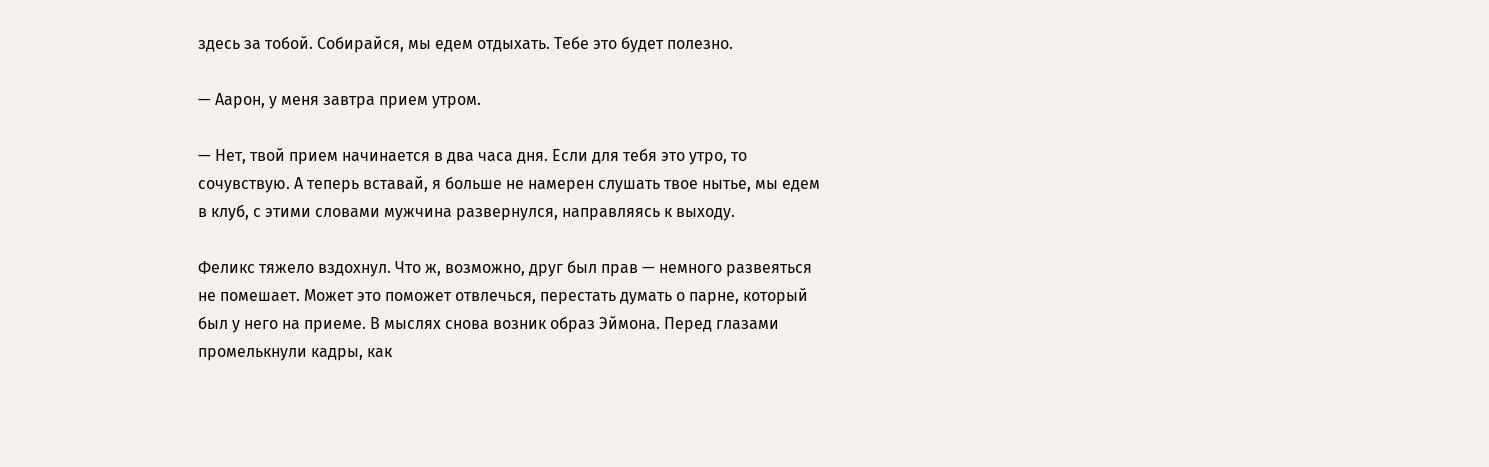здесь за тобой. Собирайся, мы едем отдыхать. Тебе это будет полезно.

— Аарон, у меня завтра прием утром.

— Нет, твой прием начинается в два часа дня. Если для тебя это утро, то сочувствую. А теперь вставай, я больше не намерен слушать твое нытье, мы едем в клуб, с этими словами мужчина развернулся, направляясь к выходу.

Феликс тяжело вздохнул. Что ж, возможно, друг был прав — немного развеяться не помешает. Может это поможет отвлечься, перестать думать о парне, который был у него на приеме. В мыслях снова возник образ Эймона. Перед глазами промелькнули кадры, как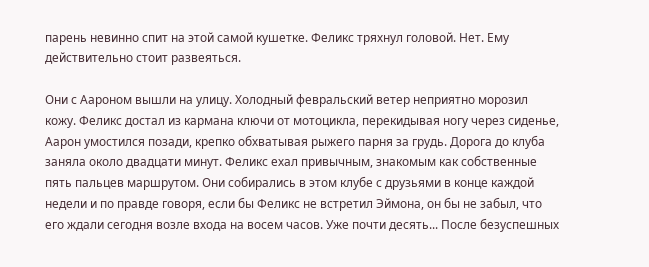парень невинно спит на этой самой кушетке. Феликс тряхнул головой. Нет. Ему действительно стоит развеяться.

Они с Аароном вышли на улицу. Холодный февральский ветер неприятно морозил кожу. Феликс достал из кармана ключи от мотоцикла, перекидывая ногу через сиденье, Аарон умостился позади, крепко обхватывая рыжего парня за грудь. Дорога до клуба заняла около двадцати минут. Феликс ехал привычным, знакомым как собственные пять пальцев маршрутом. Они собирались в этом клубе с друзьями в конце каждой недели и по правде говоря, если бы Феликс не встретил Эймона, он бы не забыл, что его ждали сегодня возле входа на восем часов. Уже почти десять... После безуспешных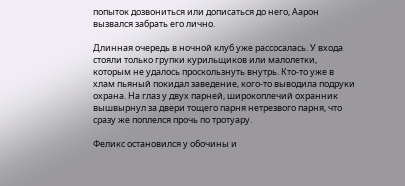попыток дозвониться или дописаться до него, Аарон вызвался забрать его лично.

Длинная очередь в ночной клуб уже рассосалась. У входа стояли только групки курильщиков или малолетки, которым не удалось проскользнуть внутрь. Кто-то уже в хлам пьяный покидал заведение, кого-то выводила подруки охрана. На глаз у двух парней, широкоплечий охранник вышвырнул за двери тощего парня нетрезвого парня, что сразу же поплелся прочь по тротуару.

Феликс остановился у обочины и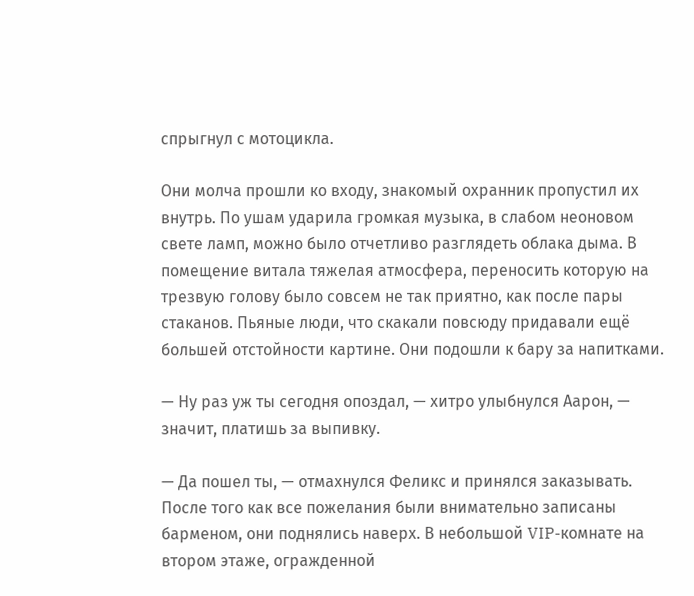спрыгнул с мотоцикла.

Они молча прошли ко входу, знакомый охранник пропустил их внутрь. По ушам ударила громкая музыка, в слабом неоновом свете ламп, можно было отчетливо разглядеть облака дыма. В помещение витала тяжелая атмосфера, переносить которую на трезвую голову было совсем не так приятно, как после пары стаканов. Пьяные люди, что скакали повсюду придавали ещё большей отстойности картине. Они подошли к бару за напитками.

— Ну раз уж ты сегодня опоздал, — хитро улыбнулся Аарон, — значит, платишь за выпивку.

— Да пошел ты, — отмахнулся Феликс и принялся заказывать.
После того как все пожелания были внимательно записаны барменом, они поднялись наверх. В небольшой VIP-комнате на втором этаже, огражденной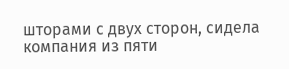шторами с двух сторон, сидела компания из пяти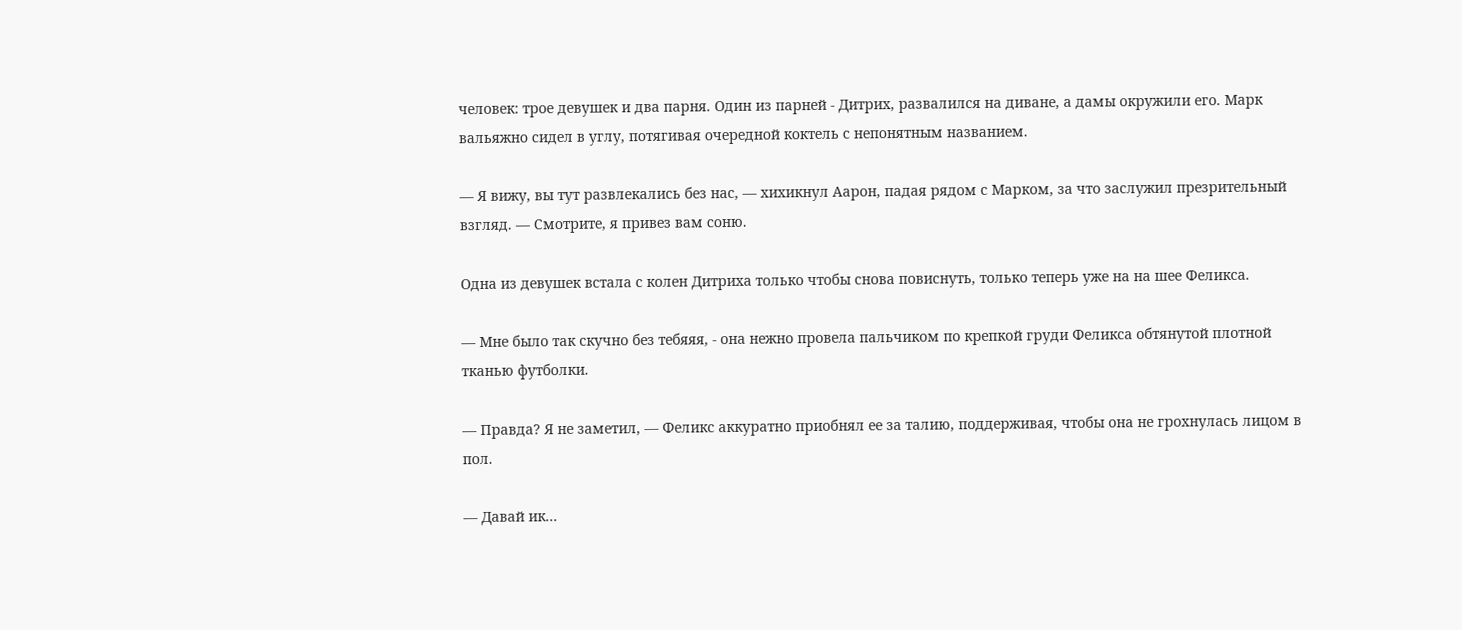человек: трое девушек и два парня. Один из парней - Дитрих, развалился на диване, а дамы окружили его. Марк вальяжно сидел в углу, потягивая очередной коктель с непонятным названием.

— Я вижу, вы тут развлекались без нас, — хихикнул Аарон, падая рядом с Марком, за что заслужил презрительный взгляд. — Смотрите, я привез вам соню.

Одна из девушек встала с колен Дитриха только чтобы снова повиснуть, только теперь уже на на шее Феликса.

— Мне было так скучно без тебяяя, - она нежно провела пальчиком по крепкой груди Феликса обтянутой плотной тканью футболки.

— Правда? Я не заметил, — Феликс аккуратно приобнял ее за талию, поддерживая, чтобы она не грохнулась лицом в пол.

— Давай ик...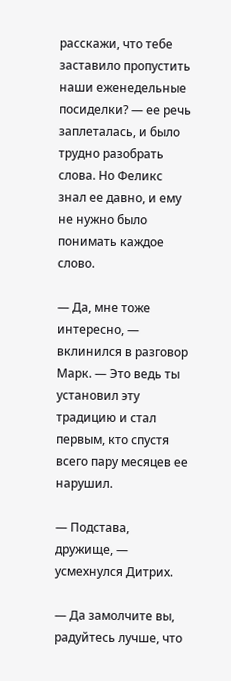расскажи, что тебе заставило пропустить наши еженедельные посиделки? — ее речь заплеталась, и было трудно разобрать слова. Но Феликс знал ее давно, и ему не нужно было понимать каждое слово.

— Да, мне тоже интересно, — вклинился в разговор Марк. — Это ведь ты установил эту традицию и стал первым, кто спустя всего пару месяцев ее нарушил.

— Подстава, дружище, — усмехнулся Дитрих.

— Да замолчите вы, радуйтесь лучше, что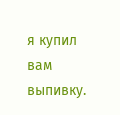я купил вам выпивку.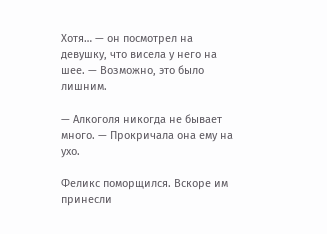Хотя… — он посмотрел на девушку, что висела у него на шее. — Возможно, это было лишним.

— Алкоголя никогда не бывает много. — Прокричала она ему на ухо.

Феликс поморщился. Вскоре им принесли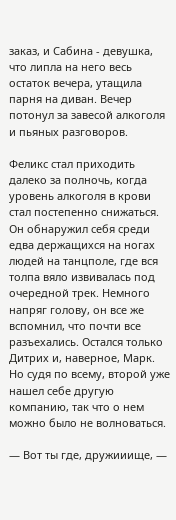заказ, и Сабина - девушка, что липла на него весь остаток вечера, утащила парня на диван. Вечер потонул за завесой алкоголя и пьяных разговоров.

Феликс стал приходить далеко за полночь, когда уровень алкоголя в крови стал постепенно снижаться. Он обнаружил себя среди едва держащихся на ногах людей на танцполе, где вся толпа вяло извивалась под очередной трек. Немного напряг голову, он все же вспомнил, что почти все разъехались. Остался только Дитрих и, наверное, Марк. Но судя по всему, второй уже нашел себе другую компанию, так что о нем можно было не волноваться.

— Вот ты где, дружииище, —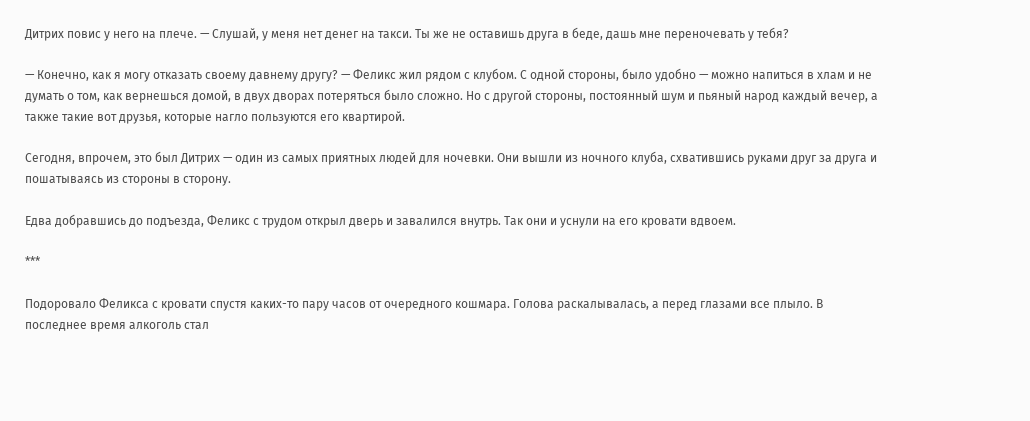Дитрих повис у него на плече. — Слушай, у меня нет денег на такси. Ты же не оставишь друга в беде, дашь мне переночевать у тебя?

— Конечно, как я могу отказать своему давнему другу? — Феликс жил рядом с клубом. С одной стороны, было удобно — можно напиться в хлам и не думать о том, как вернешься домой, в двух дворах потеряться было сложно. Но с другой стороны, постоянный шум и пьяный народ каждый вечер, а также такие вот друзья, которые нагло пользуются его квартирой.

Сегодня, впрочем, это был Дитрих — один из самых приятных людей для ночевки. Они вышли из ночного клуба, схватившись руками друг за друга и пошатываясь из стороны в сторону.

Едва добравшись до подъезда, Феликс с трудом открыл дверь и завалился внутрь. Так они и уснули на его кровати вдвоем.

***

Подоровало Феликса с кровати спустя каких-то пару часов от очередного кошмара. Голова раскалывалась, а перед глазами все плыло. В последнее время алкоголь стал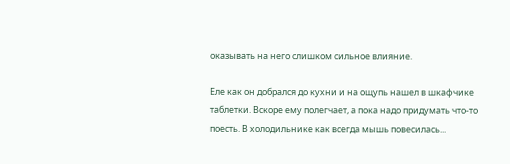оказывать на него слишком сильное влияние.

Еле как он добрался до кухни и на ощупь нашел в шкафчике таблетки. Вскоре ему полегчает, а пока надо придумать что-то поесть. В холодильнике как всегда мышь повесилась...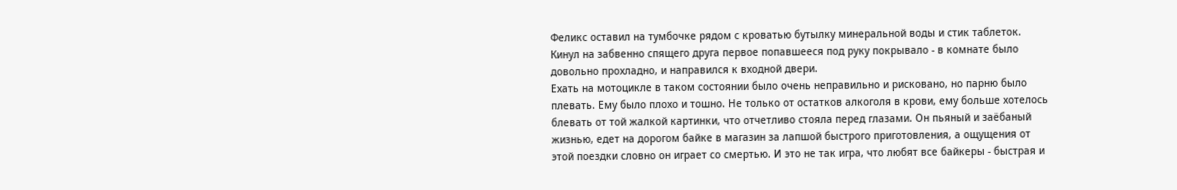Феликс оставил на тумбочке рядом с кроватью бутылку минеральной воды и стик таблеток. Кинул на забвенно спящего друга первое попавшееся под руку покрывало - в комнате было довольно прохладно, и направился к входной двери.
Ехать на мотоцикле в таком состоянии было очень неправильно и рисковано, но парню было плевать. Ему было плохо и тошно. Не только от остатков алкоголя в крови, ему больше хотелось блевать от той жалкой картинки, что отчетливо стояла перед глазами. Он пьяный и заёбаный жизнью, едет на дорогом байке в магазин за лапшой быстрого приготовления, а ощущения от этой поездки словно он играет со смертью. И это не так игра, что любят все байкеры - быстрая и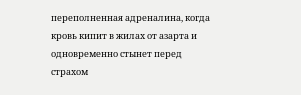переполненная адреналина, когда кровь кипит в жилах от азарта и одновременно стынет перед страхом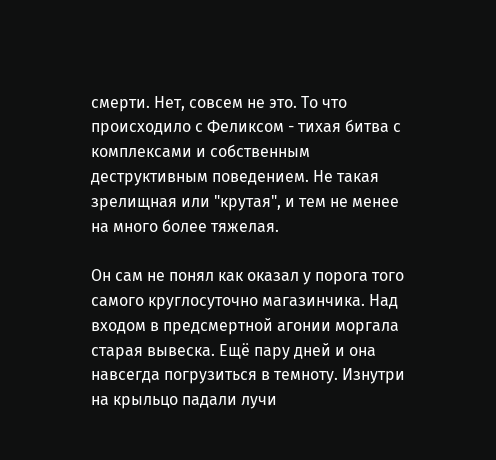смерти. Нет, совсем не это. То что происходило с Феликсом - тихая битва с комплексами и собственным деструктивным поведением. Не такая зрелищная или "крутая", и тем не менее на много более тяжелая.

Он сам не понял как оказал у порога того самого круглосуточно магазинчика. Над входом в предсмертной агонии моргала старая вывеска. Ещё пару дней и она навсегда погрузиться в темноту. Изнутри на крыльцо падали лучи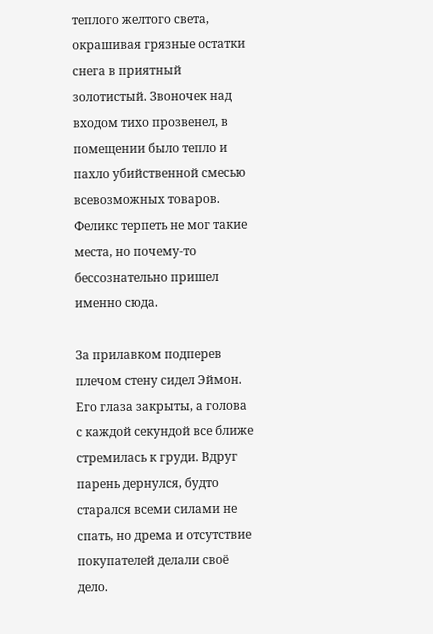теплого желтого света, окрашивая грязные остатки снега в приятный золотистый. Звоночек над входом тихо прозвенел, в помещении было тепло и пахло убийственной смесью всевозможных товаров. Феликс терпеть не мог такие места, но почему-то бессознательно пришел именно сюда.

За прилавком подперев плечом стену сидел Эймон. Его глаза закрыты, а голова с каждой секундой все ближе стремилась к груди. Вдруг парень дернулся, будто старался всеми силами не спать, но дрема и отсутствие покупателей делали своё дело.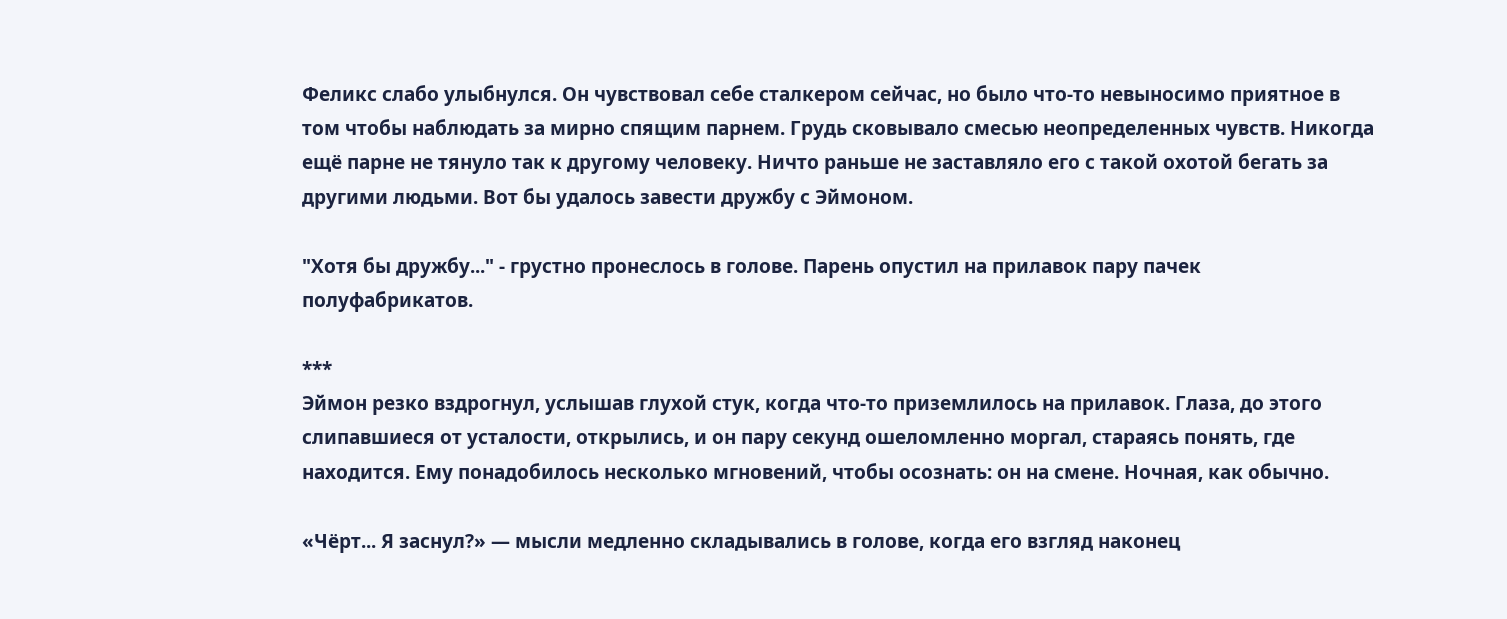Феликс слабо улыбнулся. Он чувствовал себе сталкером сейчас, но было что-то невыносимо приятное в том чтобы наблюдать за мирно спящим парнем. Грудь сковывало смесью неопределенных чувств. Никогда ещё парне не тянуло так к другому человеку. Ничто раньше не заставляло его с такой охотой бегать за другими людьми. Вот бы удалось завести дружбу с Эймоном.

"Хотя бы дружбу..." - грустно пронеслось в голове. Парень опустил на прилавок пару пачек полуфабрикатов.

***
Эймон резко вздрогнул, услышав глухой стук, когда что-то приземлилось на прилавок. Глаза, до этого слипавшиеся от усталости, открылись, и он пару секунд ошеломленно моргал, стараясь понять, где находится. Ему понадобилось несколько мгновений, чтобы осознать: он на смене. Ночная, как обычно.

«Чёрт... Я заснул?» — мысли медленно складывались в голове, когда его взгляд наконец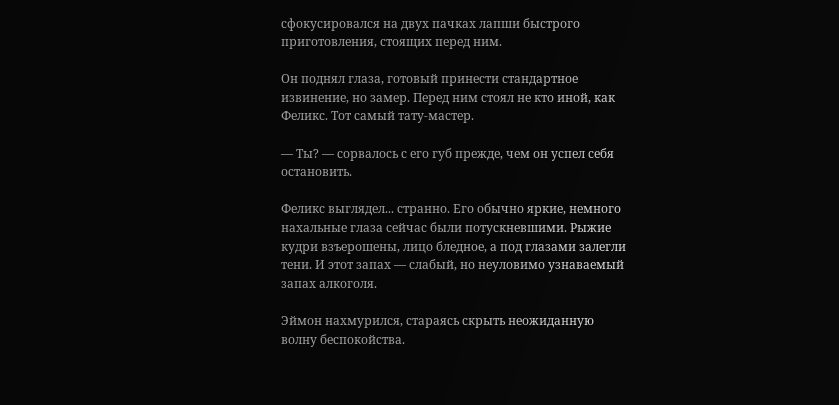сфокусировался на двух пачках лапши быстрого приготовления, стоящих перед ним.

Он поднял глаза, готовый принести стандартное извинение, но замер. Перед ним стоял не кто иной, как Феликс. Тот самый тату-мастер.

— Ты? — сорвалось с его губ прежде, чем он успел себя остановить.

Феликс выглядел... странно. Его обычно яркие, немного нахальные глаза сейчас были потускневшими. Рыжие кудри взъерошены, лицо бледное, а под глазами залегли тени. И этот запах — слабый, но неуловимо узнаваемый запах алкоголя.

Эймон нахмурился, стараясь скрыть неожиданную волну беспокойства.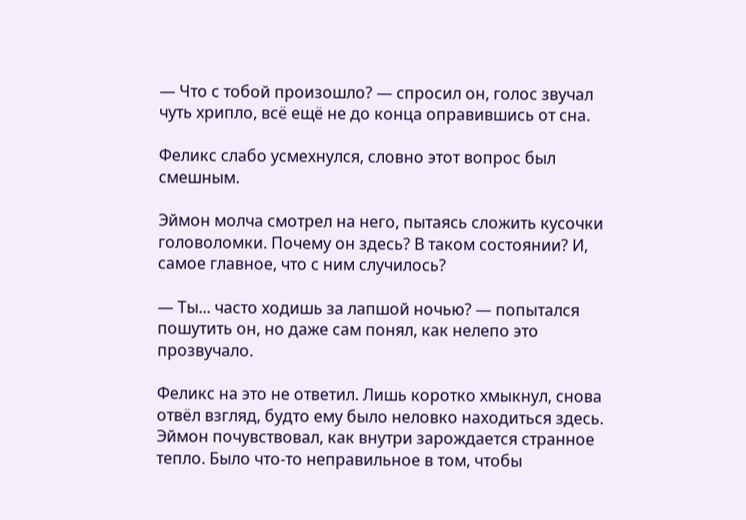— Что с тобой произошло? — спросил он, голос звучал чуть хрипло, всё ещё не до конца оправившись от сна.

Феликс слабо усмехнулся, словно этот вопрос был смешным.

Эймон молча смотрел на него, пытаясь сложить кусочки головоломки. Почему он здесь? В таком состоянии? И, самое главное, что с ним случилось?

— Ты... часто ходишь за лапшой ночью? — попытался пошутить он, но даже сам понял, как нелепо это прозвучало.

Феликс на это не ответил. Лишь коротко хмыкнул, снова отвёл взгляд, будто ему было неловко находиться здесь. Эймон почувствовал, как внутри зарождается странное тепло. Было что-то неправильное в том, чтобы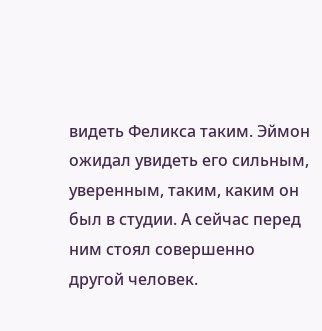видеть Феликса таким. Эймон ожидал увидеть его сильным, уверенным, таким, каким он был в студии. А сейчас перед ним стоял совершенно другой человек.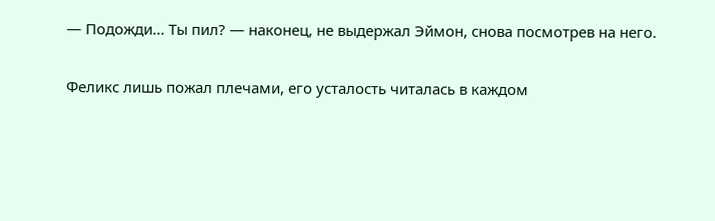— Подожди... Ты пил? — наконец, не выдержал Эймон, снова посмотрев на него.

Феликс лишь пожал плечами, его усталость читалась в каждом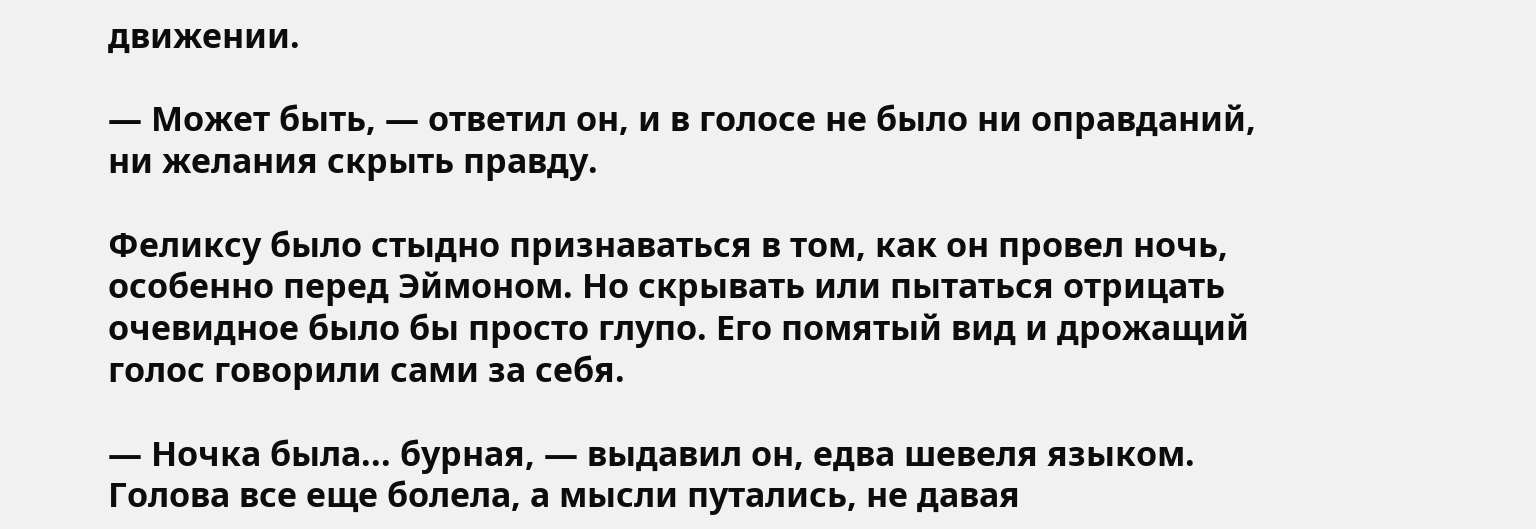движении.

— Может быть, — ответил он, и в голосе не было ни оправданий, ни желания скрыть правду.

Феликсу было стыдно признаваться в том, как он провел ночь, особенно перед Эймоном. Но скрывать или пытаться отрицать очевидное было бы просто глупо. Его помятый вид и дрожащий голос говорили сами за себя.

— Ночка была... бурная, — выдавил он, едва шевеля языком. Голова все еще болела, а мысли путались, не давая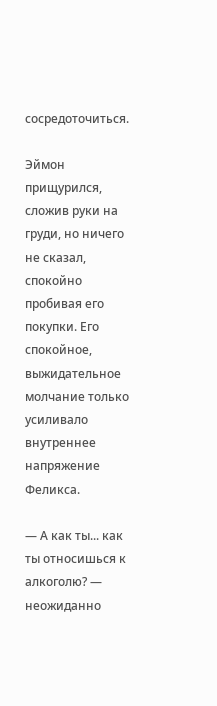сосредоточиться.

Эймон прищурился, сложив руки на груди, но ничего не сказал, спокойно пробивая его покупки. Его спокойное, выжидательное молчание только усиливало внутреннее напряжение Феликса.

— А как ты... как ты относишься к алкоголю? — неожиданно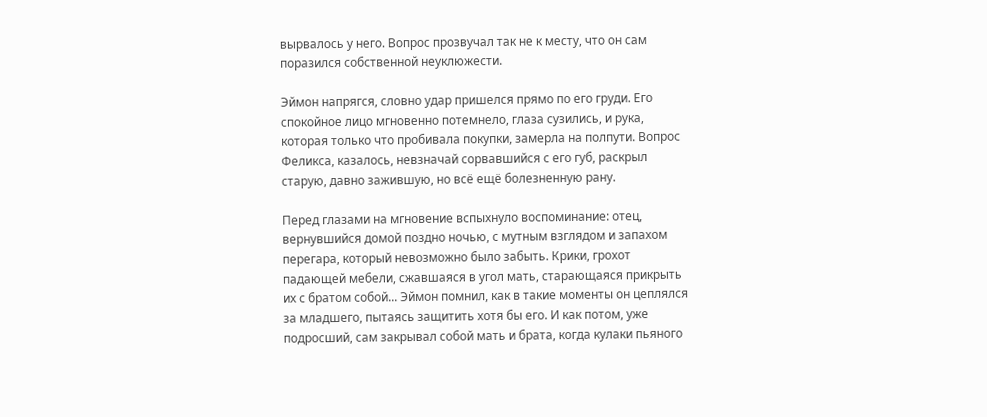вырвалось у него. Вопрос прозвучал так не к месту, что он сам поразился собственной неуклюжести.

Эймон напрягся, словно удар пришелся прямо по его груди. Его спокойное лицо мгновенно потемнело, глаза сузились, и рука, которая только что пробивала покупки, замерла на полпути. Вопрос Феликса, казалось, невзначай сорвавшийся с его губ, раскрыл старую, давно зажившую, но всё ещё болезненную рану.

Перед глазами на мгновение вспыхнуло воспоминание: отец, вернувшийся домой поздно ночью, с мутным взглядом и запахом перегара, который невозможно было забыть. Крики, грохот падающей мебели, сжавшаяся в угол мать, старающаяся прикрыть их с братом собой... Эймон помнил, как в такие моменты он цеплялся за младшего, пытаясь защитить хотя бы его. И как потом, уже подросший, сам закрывал собой мать и брата, когда кулаки пьяного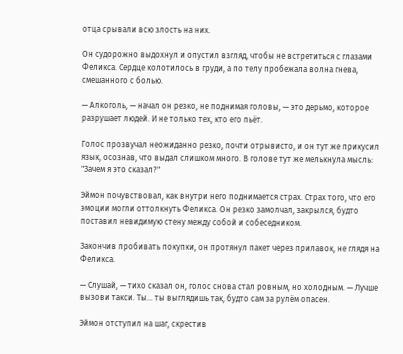отца срывали всю злость на них.

Он судорожно выдохнул и опустил взгляд, чтобы не встретиться с глазами Феликса. Сердце колотилось в груди, а по телу пробежала волна гнева, смешанного с болью.

— Алкоголь, — начал он резко, не поднимая головы, — это дерьмо, которое разрушает людей. И не только тех, кто его пьёт.

Голос прозвучал неожиданно резко, почти отрывисто, и он тут же прикусил язык, осознав, что выдал слишком много. В голове тут же мелькнула мысль: "Зачем я это сказал?"

Эймон почувствовал, как внутри него поднимается страх. Страх того, что его эмоции могли оттолкнуть Феликса. Он резко замолчал, закрылся, будто поставил невидимую стену между собой и собеседником.

Закончив пробивать покупки, он протянул пакет через прилавок, не глядя на Феликса.

— Слушай, — тихо сказал он, голос снова стал ровным, но холодным. — Лучше вызови такси. Ты... ты выглядишь так, будто сам за рулём опасен.

Эймон отступил на шаг, скрестив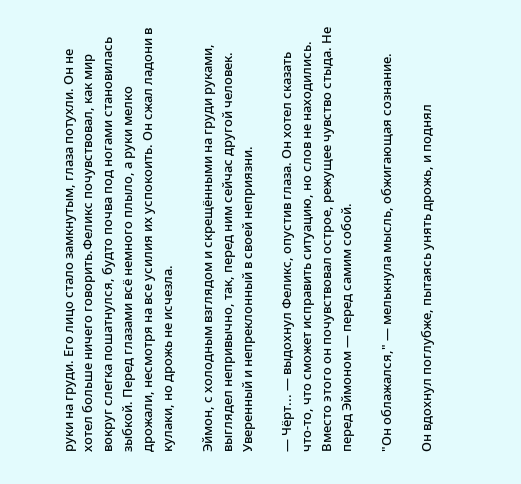руки на груди. Его лицо стало замкнутым, глаза потухли. Он не хотел больше ничего говорить.Феликс почувствовал, как мир вокруг слегка пошатнулся, будто почва под ногами становилась зыбкой. Перед глазами всё немного плыло, а руки мелко дрожали, несмотря на все усилия их успокоить. Он сжал ладони в кулаки, но дрожь не исчезла.

Эймон, с холодным взглядом и скрещёнными на груди руками, выглядел непривычно, так, перед ним сейчас другой человек. Уверенный и непреклонный в своей неприязни.

— Чёрт... — выдохнул Феликс, опустив глаза. Он хотел сказать что-то, что сможет исправить ситуацию, но слов не находились. Вместо этого он почувствовал острое, режущее чувство стыда. Не перед Эймоном — перед самим собой.

"Он облажался," — мелькнула мысль, обжигающая сознание.

Он вдохнул поглубже, пытаясь унять дрожь, и поднял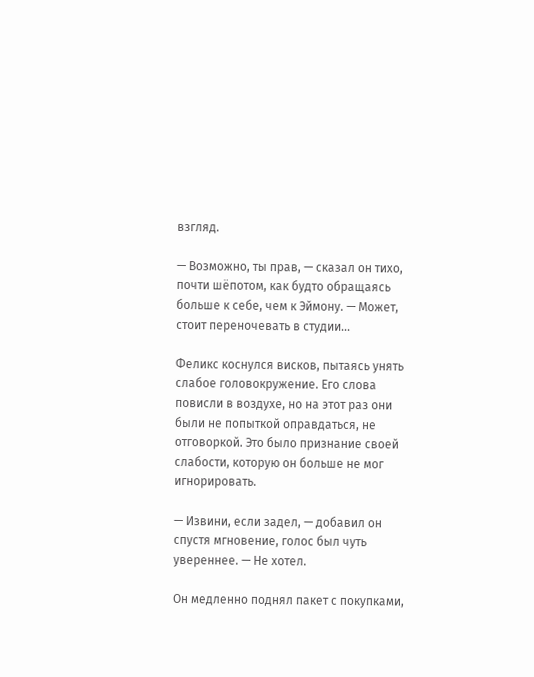взгляд.

— Возможно, ты прав, — сказал он тихо, почти шёпотом, как будто обращаясь больше к себе, чем к Эймону. — Может, стоит переночевать в студии...

Феликс коснулся висков, пытаясь унять слабое головокружение. Его слова повисли в воздухе, но на этот раз они были не попыткой оправдаться, не отговоркой. Это было признание своей слабости, которую он больше не мог игнорировать.

— Извини, если задел, — добавил он спустя мгновение, голос был чуть увереннее. — Не хотел.

Он медленно поднял пакет с покупками,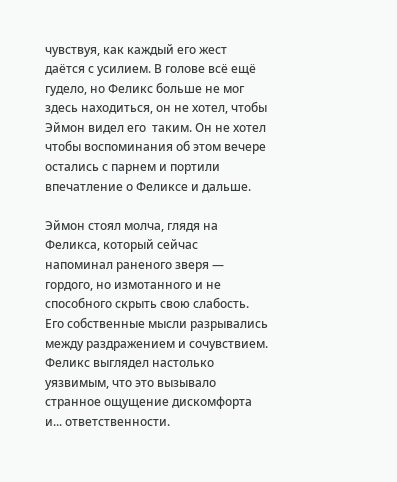чувствуя, как каждый его жест даётся с усилием. В голове всё ещё гудело, но Феликс больше не мог здесь находиться, он не хотел, чтобы Эймон видел его  таким. Он не хотел чтобы воспоминания об этом вечере остались с парнем и портили впечатление о Феликсе и дальше.

Эймон стоял молча, глядя на Феликса, который сейчас напоминал раненого зверя — гордого, но измотанного и не способного скрыть свою слабость. Его собственные мысли разрывались между раздражением и сочувствием. Феликс выглядел настолько уязвимым, что это вызывало странное ощущение дискомфорта и... ответственности.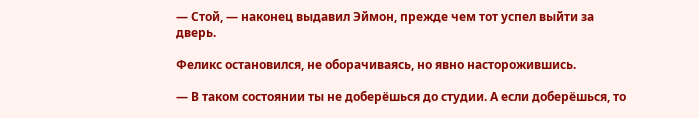— Стой, — наконец выдавил Эймон, прежде чем тот успел выйти за дверь.

Феликс остановился, не оборачиваясь, но явно насторожившись.

— В таком состоянии ты не доберёшься до студии. А если доберёшься, то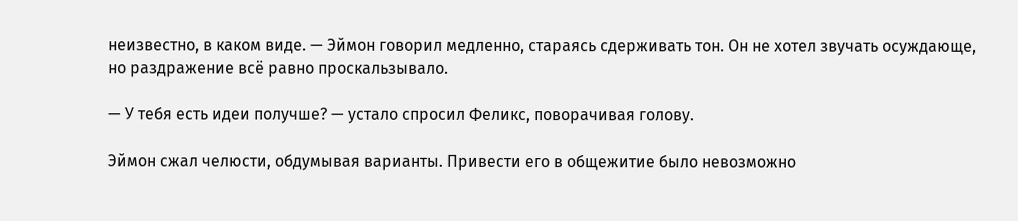неизвестно, в каком виде. — Эймон говорил медленно, стараясь сдерживать тон. Он не хотел звучать осуждающе, но раздражение всё равно проскальзывало.

— У тебя есть идеи получше? — устало спросил Феликс, поворачивая голову.

Эймон сжал челюсти, обдумывая варианты. Привести его в общежитие было невозможно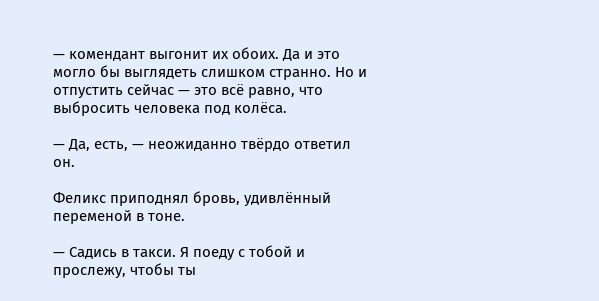— комендант выгонит их обоих. Да и это могло бы выглядеть слишком странно. Но и отпустить сейчас — это всё равно, что выбросить человека под колёса.

— Да, есть, — неожиданно твёрдо ответил он.

Феликс приподнял бровь, удивлённый переменой в тоне.

— Садись в такси. Я поеду с тобой и прослежу, чтобы ты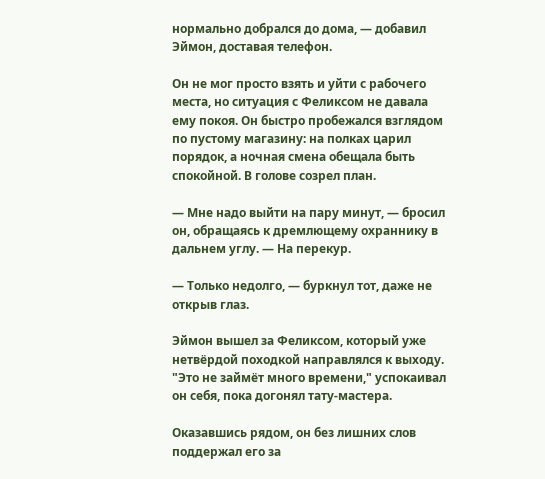нормально добрался до дома, — добавил Эймон, доставая телефон.

Он не мог просто взять и уйти с рабочего места, но ситуация с Феликсом не давала ему покоя. Он быстро пробежался взглядом по пустому магазину: на полках царил порядок, а ночная смена обещала быть спокойной. В голове созрел план.

— Мне надо выйти на пару минут, — бросил он, обращаясь к дремлющему охраннику в дальнем углу. — На перекур.

— Только недолго, — буркнул тот, даже не открыв глаз.

Эймон вышел за Феликсом, который уже нетвёрдой походкой направлялся к выходу. "Это не займёт много времени," успокаивал он себя, пока догонял тату-мастера.

Оказавшись рядом, он без лишних слов поддержал его за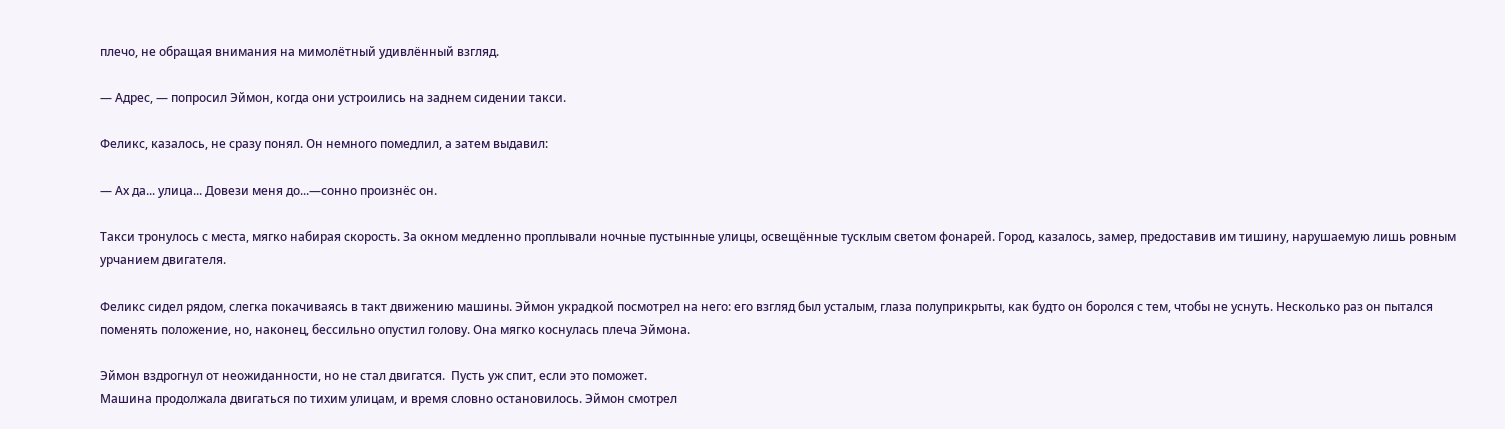плечо, не обращая внимания на мимолётный удивлённый взгляд.

— Адрес, — попросил Эймон, когда они устроились на заднем сидении такси.

Феликс, казалось, не сразу понял. Он немного помедлил, а затем выдавил:

— Ах да... улица... Довези меня до...—сонно произнёс он.

Такси тронулось с места, мягко набирая скорость. За окном медленно проплывали ночные пустынные улицы, освещённые тусклым светом фонарей. Город, казалось, замер, предоставив им тишину, нарушаемую лишь ровным урчанием двигателя.

Феликс сидел рядом, слегка покачиваясь в такт движению машины. Эймон украдкой посмотрел на него: его взгляд был усталым, глаза полуприкрыты, как будто он боролся с тем, чтобы не уснуть. Несколько раз он пытался поменять положение, но, наконец, бессильно опустил голову. Она мягко коснулась плеча Эймона.

Эймон вздрогнул от неожиданности, но не стал двигатся.  Пусть уж спит, если это поможет.
Машина продолжала двигаться по тихим улицам, и время словно остановилось. Эймон смотрел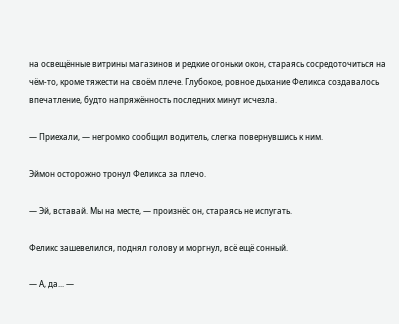на освещённые витрины магазинов и редкие огоньки окон, стараясь сосредоточиться на чём-то, кроме тяжести на своём плече. Глубокое, ровное дыхание Феликса создавалось впечатление, будто напряжённость последних минут исчезла.

— Приехали, — негромко сообщил водитель, слегка повернувшись к ним.

Эймон осторожно тронул Феликса за плечо.

— Эй, вставай. Мы на месте, — произнёс он, стараясь не испугать.

Феликс зашевелился, поднял голову и моргнул, всё ещё сонный.

— А, да... —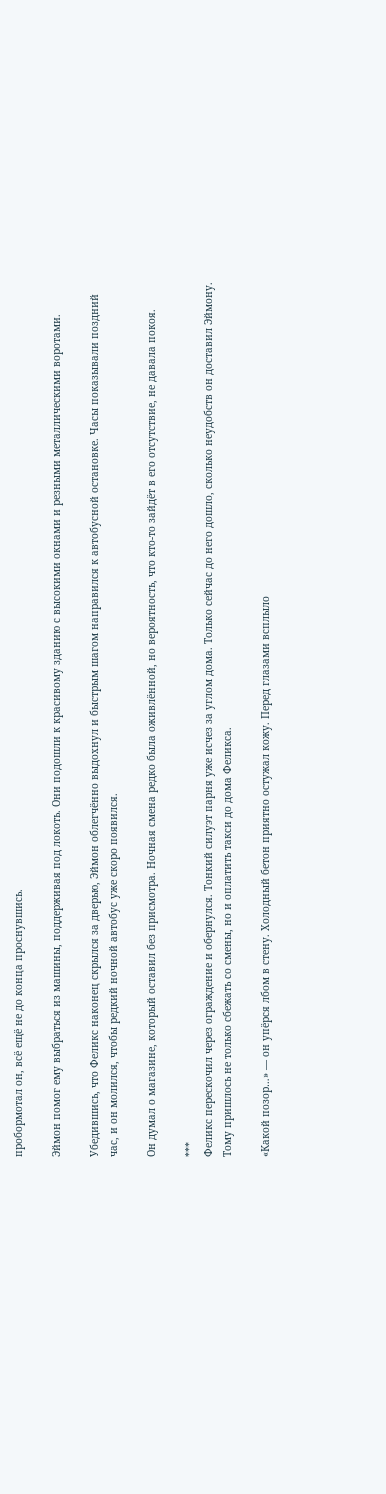пробормотал он, всё ещё не до конца проснувшись.

Эймон помог ему выбраться из машины, поддерживая под локоть. Они подошли к красивому зданию с высокими окнами и резными металлическими воротами.

Убедившись, что Феликс наконец скрылся за дверью, Эймон облегчённо выдохнул и быстрым шагом направился к автобусной остановке. Часы показывали поздний час, и он молился, чтобы редкий ночной автобус уже скоро появился.

Он думал о магазине, который оставил без присмотра. Ночная смена редко была оживлённой, но вероятность, что кто-то зайдёт в его отсутствие, не давала покоя.

***
Феликс перескочил через ограждение и обернулся. Тонкий силуэт парня уже исчез за углом дома. Только сейчас до него дошло, сколько неудобств он доставил Эймону. Тому пришлось не только сбежать со смены, но и оплатить такси до дома Феликса.

«Какой позор…» — он упёрся лбом в стену. Холодный бетон приятно остужал кожу. Перед глазами всплыло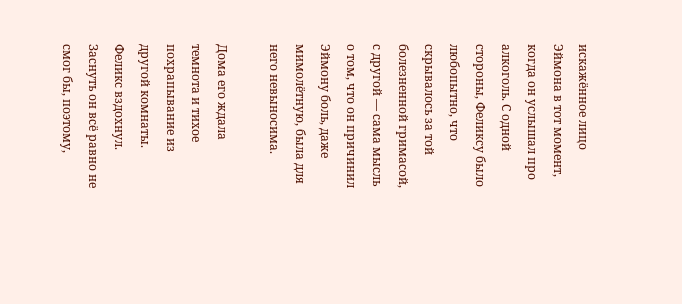искажённое лицо Эймона в тот момент, когда он услышал про алкоголь. С одной стороны, Феликсу было любопытно, что скрывалось за той болезненной гримасой, с другой — сама мысль о том, что он причинил Эймону боль, даже мимолётную, была для него невыносима.

Дома его ждала темнота и тихое похрапывание из другой комнаты. Феликс вздохнул. Заснуть он всё равно не смог бы, поэтому,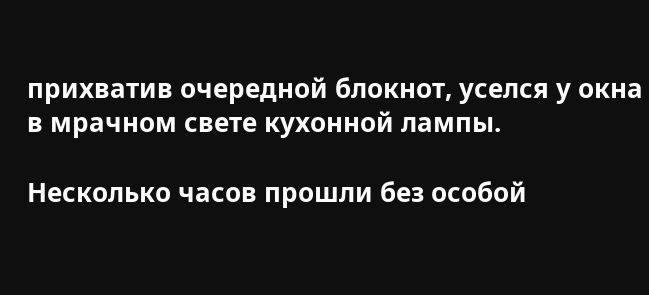прихватив очередной блокнот, уселся у окна в мрачном свете кухонной лампы.

Несколько часов прошли без особой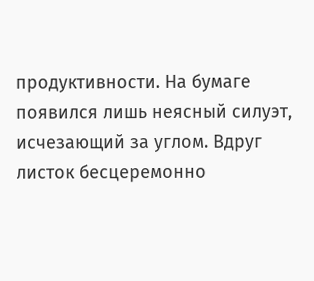продуктивности. На бумаге появился лишь неясный силуэт, исчезающий за углом. Вдруг листок бесцеремонно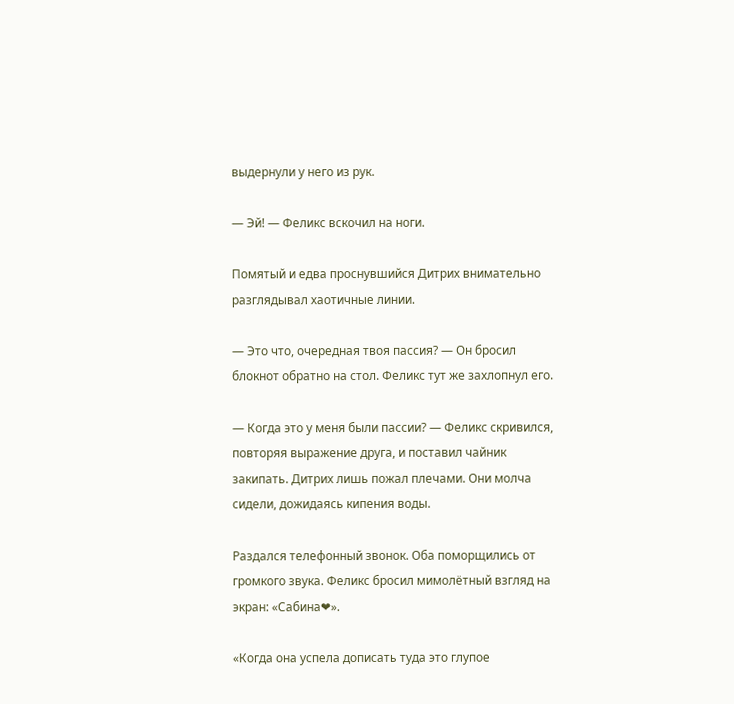выдернули у него из рук.

— Эй! — Феликс вскочил на ноги.

Помятый и едва проснувшийся Дитрих внимательно разглядывал хаотичные линии.

— Это что, очередная твоя пассия? — Он бросил блокнот обратно на стол. Феликс тут же захлопнул его.

— Когда это у меня были пассии? — Феликс скривился, повторяя выражение друга, и поставил чайник закипать. Дитрих лишь пожал плечами. Они молча сидели, дожидаясь кипения воды.

Раздался телефонный звонок. Оба поморщились от громкого звука. Феликс бросил мимолётный взгляд на экран: «Сабина❤».

«Когда она успела дописать туда это глупое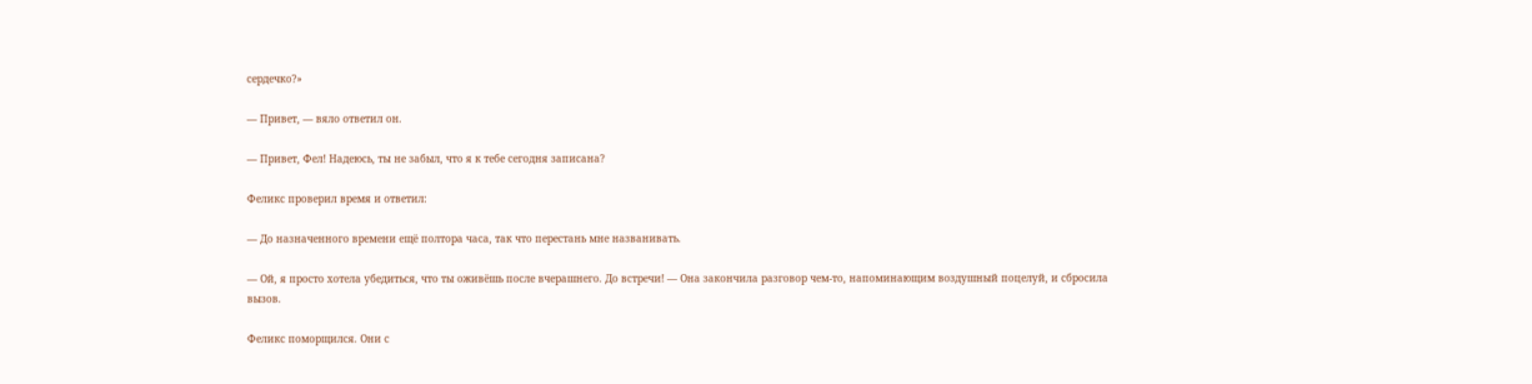сердечко?»

— Привет, — вяло ответил он.

— Привет, Фел! Надеюсь, ты не забыл, что я к тебе сегодня записана?

Феликс проверил время и ответил:

— До назначенного времени ещё полтора часа, так что перестань мне названивать.

— Ой, я просто хотела убедиться, что ты оживёшь после вчерашнего. До встречи! — Она закончила разговор чем-то, напоминающим воздушный поцелуй, и сбросила вызов.

Феликс поморщился. Они с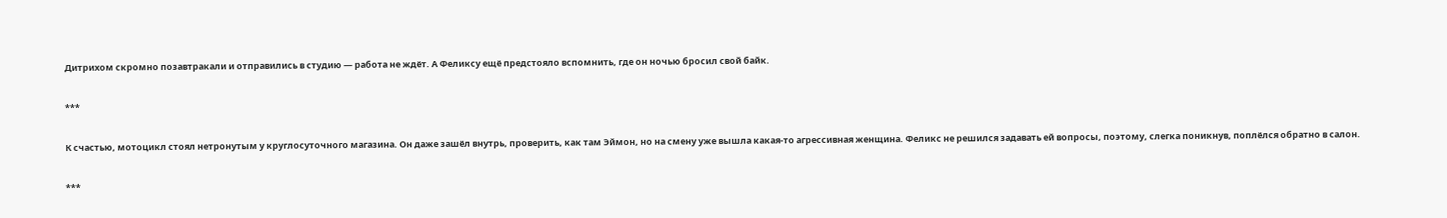Дитрихом скромно позавтракали и отправились в студию — работа не ждёт. А Феликсу ещё предстояло вспомнить, где он ночью бросил свой байк.

***

К счастью, мотоцикл стоял нетронутым у круглосуточного магазина. Он даже зашёл внутрь, проверить, как там Эймон, но на смену уже вышла какая-то агрессивная женщина. Феликс не решился задавать ей вопросы, поэтому, слегка поникнув, поплёлся обратно в салон.

***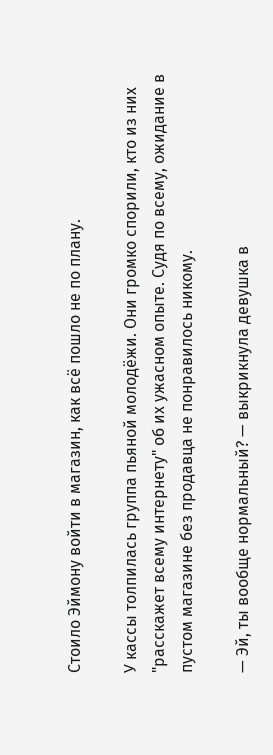Стоило Эймону войти в магазин, как всё пошло не по плану.

У кассы толпилась группа пьяной молодёжи. Они громко спорили, кто из них "расскажет всему интернету" об их ужасном опыте. Судя по всему, ожидание в пустом магазине без продавца не понравилось никому.

— Эй, ты вообще нормальный? — выкрикнула девушка в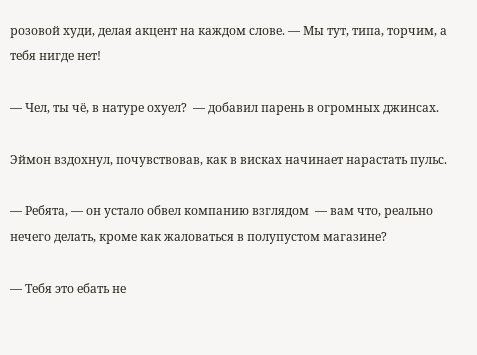розовой худи, делая акцент на каждом слове. — Мы тут, типа, торчим, а тебя нигде нет!

— Чел, ты чё, в натуре охуел?  — добавил парень в огромных джинсах.

Эймон вздохнул, почувствовав, как в висках начинает нарастать пульс.

— Ребята, — он устало обвел компанию взглядом  — вам что, реально нечего делать, кроме как жаловаться в полупустом магазине?

— Тебя это ебать не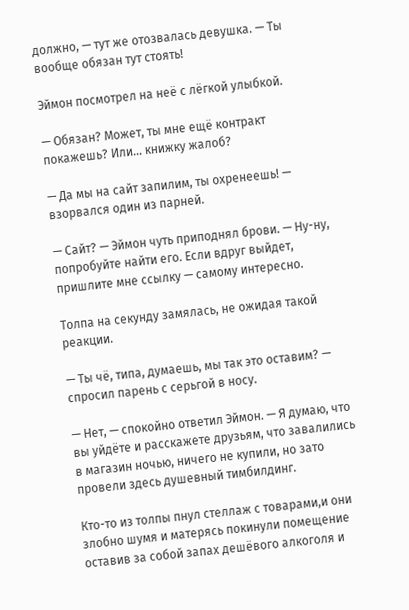должно, — тут же отозвалась девушка. — Ты вообще обязан тут стоять!

Эймон посмотрел на неё с лёгкой улыбкой.

— Обязан? Может, ты мне ещё контракт покажешь? Или… книжку жалоб?

— Да мы на сайт запилим, ты охренеешь! — взорвался один из парней.

— Сайт? — Эймон чуть приподнял брови. — Ну-ну, попробуйте найти его. Если вдруг выйдет, пришлите мне ссылку — самому интересно.

Толпа на секунду замялась, не ожидая такой реакции.

— Ты чё, типа, думаешь, мы так это оставим? — спросил парень с серьгой в носу.

— Нет, — спокойно ответил Эймон. — Я думаю, что вы уйдёте и расскажете друзьям, что завалились в магазин ночью, ничего не купили, но зато провели здесь душевный тимбилдинг.

Кто-то из толпы пнул стеллаж с товарами,и они злобно шумя и матерясь покинули помещение оставив за собой запах дешёвого алкоголя и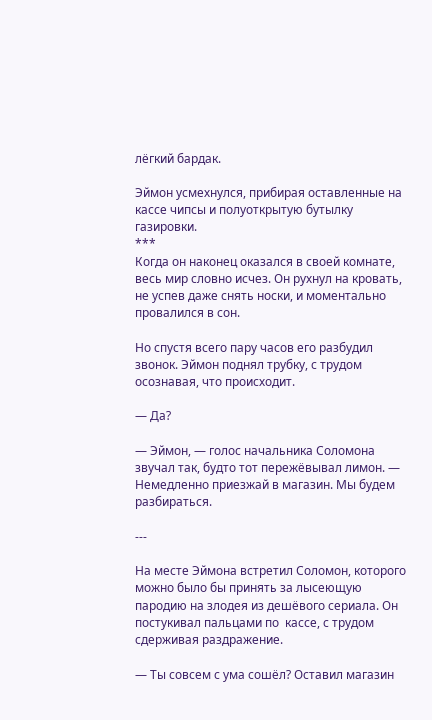лёгкий бардак.

Эймон усмехнулся, прибирая оставленные на кассе чипсы и полуоткрытую бутылку газировки.
***
Когда он наконец оказался в своей комнате, весь мир словно исчез. Он рухнул на кровать, не успев даже снять носки, и моментально провалился в сон.

Но спустя всего пару часов его разбудил звонок. Эймон поднял трубку, с трудом осознавая, что происходит.

— Да?

— Эймон, — голос начальника Соломона звучал так, будто тот пережёвывал лимон. — Немедленно приезжай в магазин. Мы будем разбираться.

---

На месте Эймона встретил Соломон, которого можно было бы принять за лысеющую пародию на злодея из дешёвого сериала. Он постукивал пальцами по  кассе, с трудом сдерживая раздражение.

— Ты совсем с ума сошёл? Оставил магазин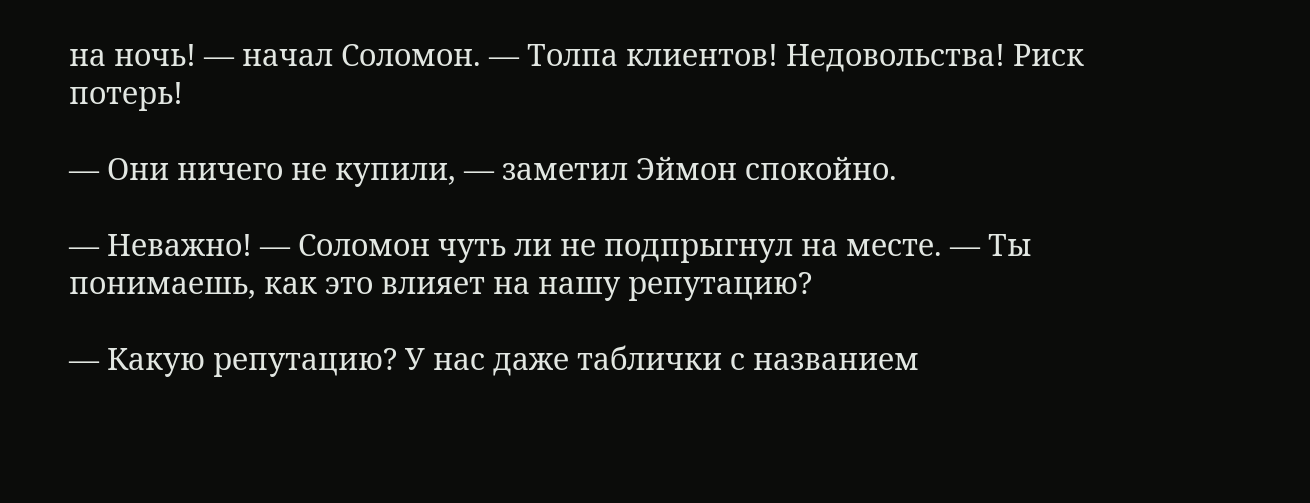на ночь! — начал Соломон. — Толпа клиентов! Недовольства! Риск потерь!

— Они ничего не купили, — заметил Эймон спокойно.

— Неважно! — Соломон чуть ли не подпрыгнул на месте. — Ты понимаешь, как это влияет на нашу репутацию?

— Какую репутацию? У нас даже таблички с названием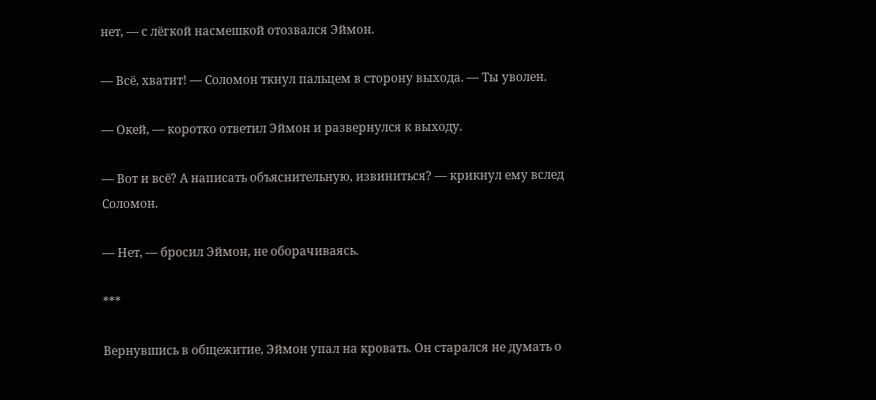нет, — с лёгкой насмешкой отозвался Эймон.

— Всё, хватит! — Соломон ткнул пальцем в сторону выхода. — Ты уволен.

— Окей, — коротко ответил Эймон и развернулся к выходу.

— Вот и всё? А написать объяснительную, извиниться? — крикнул ему вслед Соломон.

— Нет, — бросил Эймон, не оборачиваясь.

***

Вернувшись в общежитие, Эймон упал на кровать. Он старался не думать о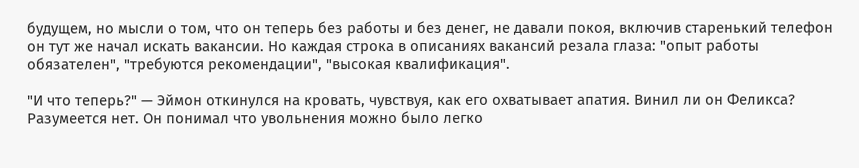будущем, но мысли о том, что он теперь без работы и без денег, не давали покоя, включив старенький телефон он тут же начал искать вакансии. Но каждая строка в описаниях вакансий резала глаза: "опыт работы обязателен", "требуются рекомендации", "высокая квалификация".

"И что теперь?" — Эймон откинулся на кровать, чувствуя, как его охватывает апатия. Винил ли он Феликса? Разумеется нет. Он понимал что увольнения можно было легко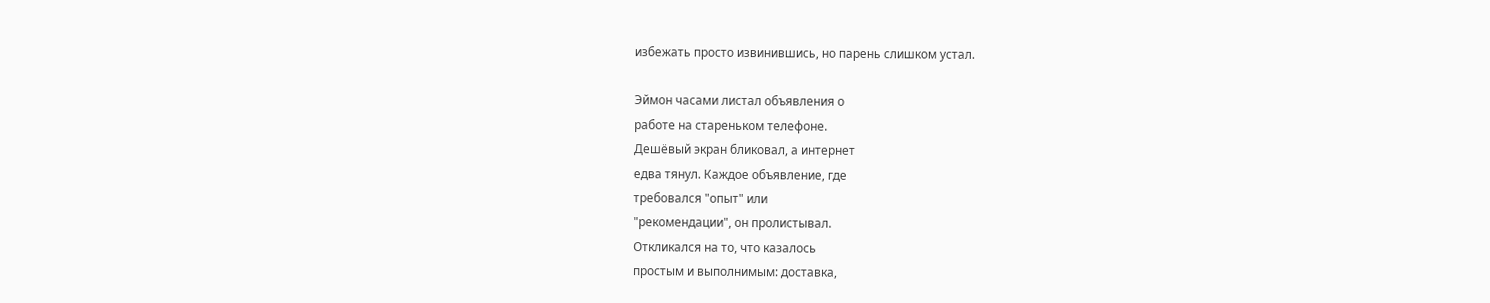избежать просто извинившись, но парень слишком устал.

Эймон часами листал объявления о
работе на стареньком телефоне.
Дешёвый экран бликовал, а интернет
едва тянул. Каждое объявление, где
требовался "опыт" или
"рекомендации", он пролистывал.
Откликался на то, что казалось
простым и выполнимым: доставка,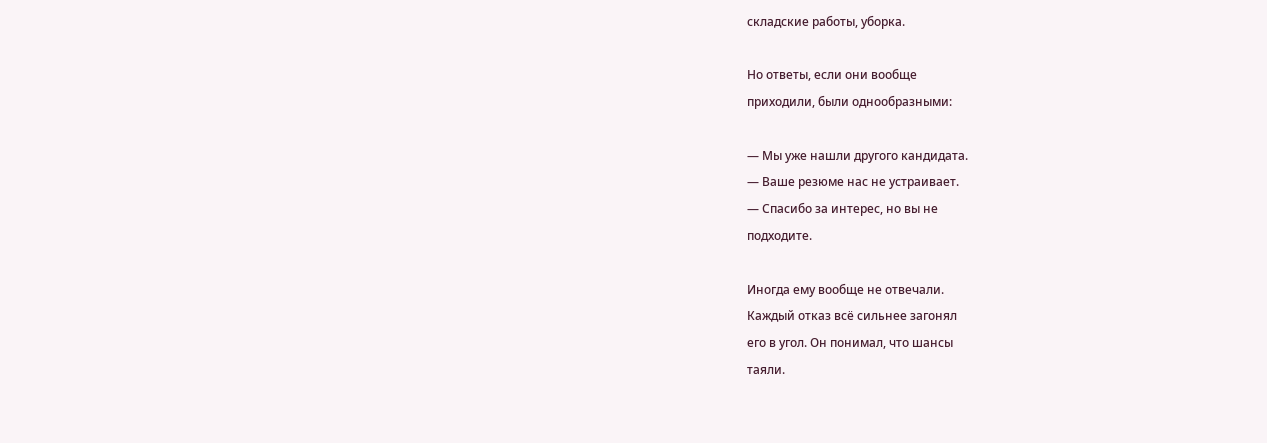складские работы, уборка.

Но ответы, если они вообще
приходили, были однообразными:

— Мы уже нашли другого кандидата.
— Ваше резюме нас не устраивает.
— Спасибо за интерес, но вы не
подходите.

Иногда ему вообще не отвечали.
Каждый отказ всё сильнее загонял
его в угол. Он понимал, что шансы
таяли.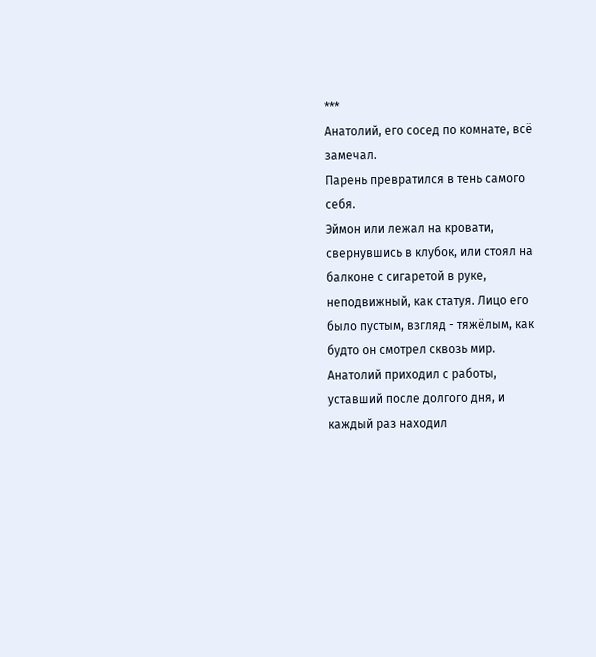***
Анатолий, его сосед по комнате, всё замечал.
Парень превратился в тень самого
себя.
Эймон или лежал на кровати,
свернувшись в клубок, или стоял на
балконе с сигаретой в руке,
неподвижный, как статуя. Лицо его
было пустым, взгляд - тяжёлым, как
будто он смотрел сквозь мир.
Анатолий приходил с работы,
уставший после долгого дня, и
каждый раз находил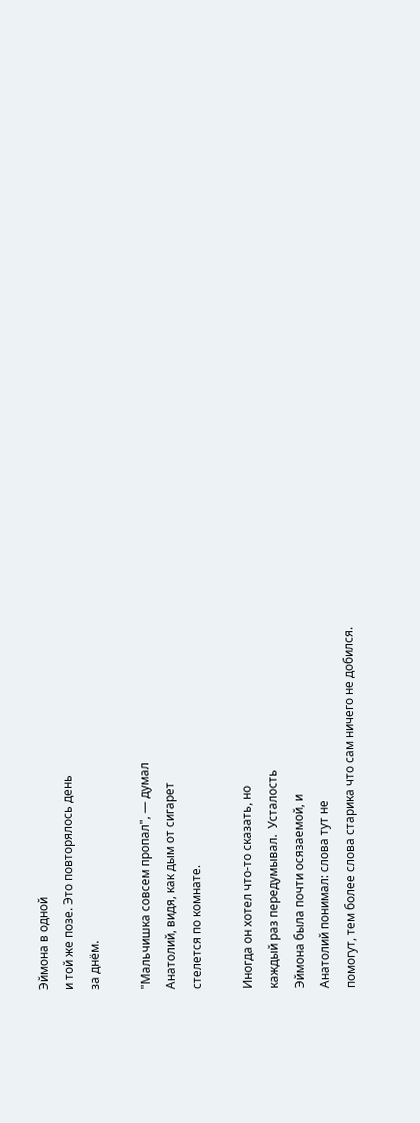Эймона в одной
и той же позе. Это повторялось день
за днём.

"Мальчишка совсем пропал", — думал
Анатолий, видя, как дым от сигарет
стелется по комнате.

Иногда он хотел что-то сказать, но
каждый раз передумывал.  Усталость
Эймона была почти осязаемой, и
Анатолий понимал: слова тут не
помогут, тем более слова старика что сам ничего не добился.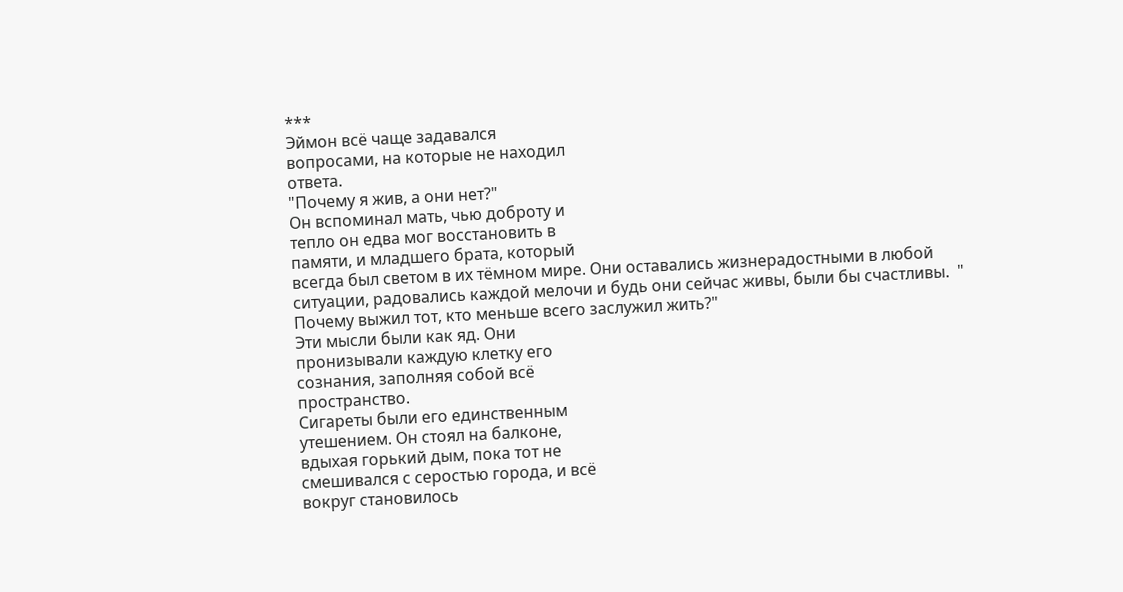***
Эймон всё чаще задавался
вопросами, на которые не находил
ответа.
"Почему я жив, а они нет?"
Он вспоминал мать, чью доброту и
тепло он едва мог восстановить в
памяти, и младшего брата, который
всегда был светом в их тёмном мире. Они оставались жизнерадостными в любой ситуации, радовались каждой мелочи и будь они сейчас живы, были бы счастливы.  " Почему выжил тот, кто меньше всего заслужил жить?"
Эти мысли были как яд. Они
пронизывали каждую клетку его
сознания, заполняя собой всё
пространство.
Сигареты были его единственным
утешением. Он стоял на балконе,
вдыхая горький дым, пока тот не
смешивался с серостью города, и всё
вокруг становилось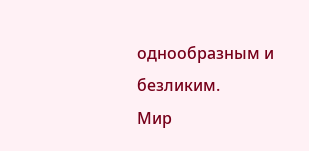однообразным и
безликим.
Мир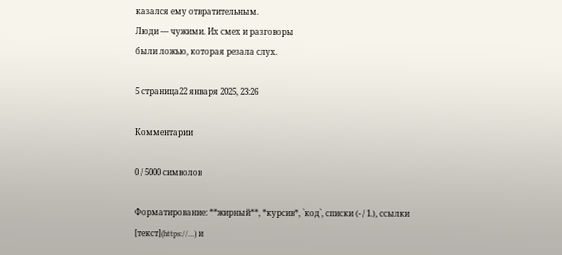казался ему отвратительным.
Люди — чужими. Их смех и разговоры
были ложью, которая резала слух.

5 страница22 января 2025, 23:26

Комментарии

0 / 5000 символов

Форматирование: **жирный**, *курсив*, `код`, списки (- / 1.), ссылки [текст](https://…) и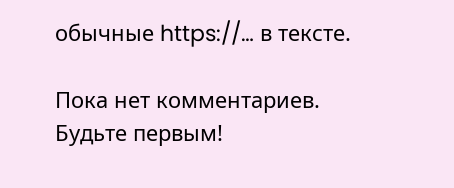обычные https://… в тексте.

Пока нет комментариев. Будьте первым!